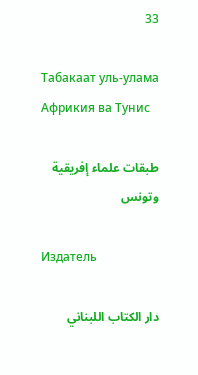33

Табакаат уль-улама Африкия ва Тунис

طبقات علماء إفريقية وتونس

Издатель

دار الكتاب اللبناني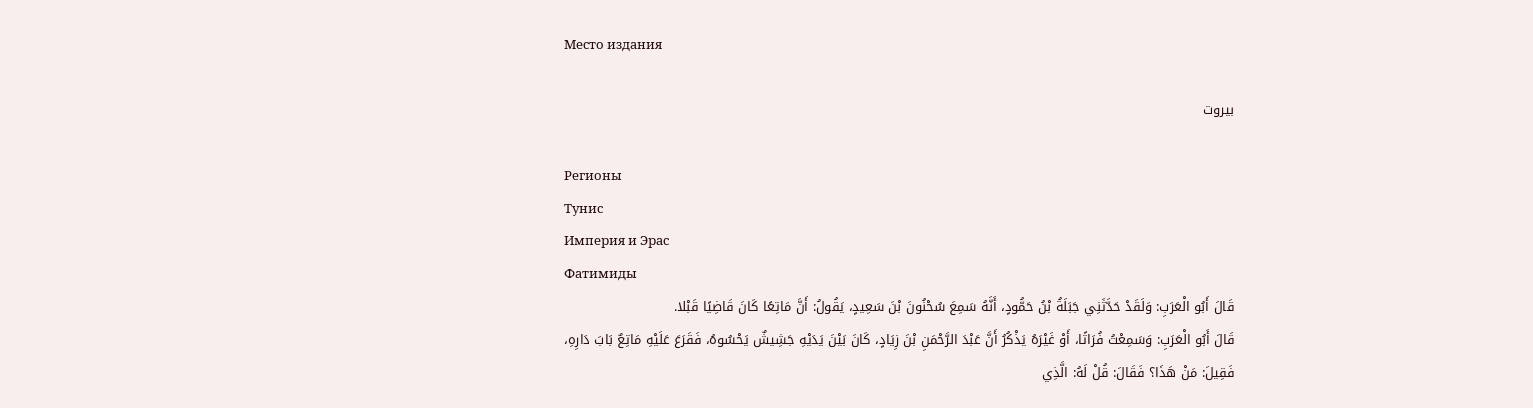Место издания

بيروت

Регионы
Тунис
Империя и Эрас
Фатимиды
قَالَ أَبُو الْعَرَبِ: وَلَقَدْ حَدَّثَنِي جَبَلَةُ بْنُ حَمُّودٍ، أَنَّهُ سَمِعَ سُحْنُونَ بْنَ سَعِيدٍ، يَقُولُ: أَنَّ مَاتِعًا كَانَ قَاضِيًا قَبْلا.
قَالَ أَبُو الْعَرَبِ: وَسَمِعْتُ فُرَاتًا، أَوْ غَيْرَهُ يَذْكُرُ أَنَّ عَبْدَ الرَّحْمَنِ بْنَ زِيَادٍ، كَانَ بَيْنَ يَدَيْهِ جَشِيشٌ يَحْسُوهُ، فَقَرَعَ عَلَيْهِ مَاتِعٌ بَابَ دَارِهِ، فَقِيلَ: مَنْ هَذَا؟ فَقَالَ: قُلْ لَهُ: الَّذِي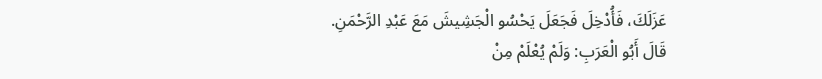عَزَلَكَ، فَأُدْخِلَ فَجَعَلَ يَحْسُو الْجَشِيشَ مَعَ عَبْدِ الرَّحْمَنِ.
قَالَ أَبُو الْعَرَبِ: وَلَمْ يُعْلَمْ مِنْ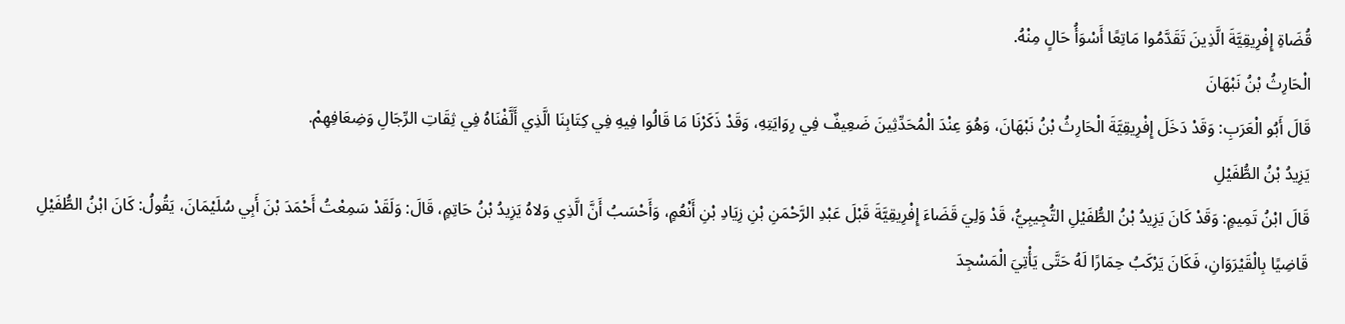قُضَاةِ إِفْرِيقِيَّةَ الَّذِينَ تَقَدَّمُوا مَاتِعًا أَسْوَأُ حَالٍ مِنْهُ.
الْحَارِثُ بْنُ نَبْهَانَ
قَالَ أَبُو الْعَرَبِ: وَقَدْ دَخَلَ إِفْرِيقِيَّةَ الْحَارِثُ بْنُ نَبْهَانَ، وَهُوَ عِنْدَ الْمُحَدِّثِينَ ضَعِيفٌ فِي رِوَايَتِهِ، وَقَدْ ذَكَرْنَا مَا قَالُوا فِيهِ فِي كِتَابِنَا الَّذِي أَلَّفْنَاهُ فِي ثِقَاتِ الرِّجَالِ وَضِعَافِهِمْ.
يَزِيدُ بْنُ الطُّفَيْلِ
قَالَ ابْنُ تَمِيمٍ: وَقَدْ كَانَ يَزِيدُ بْنُ الطُّفَيْلِ التُّجِيبِيُّ، قَدْ وَلِيَ قَضَاءَ إِفْرِيقِيَّةَ قَبْلَ عَبْدِ الرَّحْمَنِ بْنِ زِيَادِ بْنِ أَنْعُمٍ، وَأَحْسَبُ أَنَّ الَّذِي وَلاهُ يَزِيدُ بْنُ حَاتِمٍ، قَالَ: وَلَقَدْ سَمِعْتُ أَحْمَدَ بْنَ أَبِي سُلَيْمَانَ، يَقُولُ: كَانَ ابْنُ الطُّفَيْلِ قَاضِيًا بِالْقَيْرَوَانِ، فَكَانَ يَرْكَبُ حِمَارًا لَهُ حَتَّى يَأْتِيَ الْمَسْجِدَ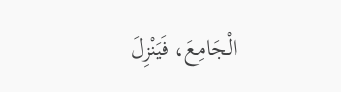الْجَامِعَ، فَيَنْزِلَ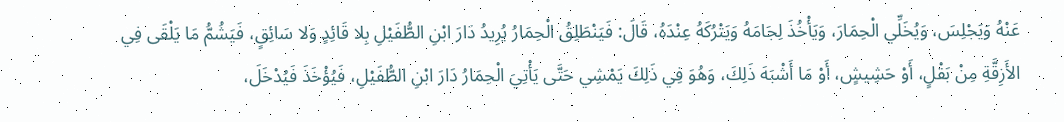عَنْهُ وَيَجْلِسَ، وَيُخَلِّي الْحِمَارَ، وَيَأْخُذَ لِجَامَهُ وَيَتْرُكَهُ عِنْدَهُ، قَالَ: فَيَنْطَلِقُ الْحِمَارُ يُرِيدُ دَارَ ابْنِ الطُّفَيْلِ بِلا قَائِدٍ وَلا سَائِقٍ، فَيَشُمُّ مَا يَلْقَى فِي الأَزِقَّةِ مِنْ بَقْلٍ، أَوْ حَشِيشٍ، أَوْ مَا أَشْبَهَ ذَلِكَ، وَهُوَ فِي ذَلِكَ يَمْشِي حَتَّى يَأْتِيَ الْحِمَارُ دَارَ ابْنِ الطُّفَيْلِ، فَيُؤْخَذَ فَيُدْخَلَ،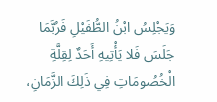وَيَجْلِسُ ابْنُ الطُّفَيْلِ فَرُبَّمَا جَلَسَ فَلا يَأْتِيهِ أَحَدٌ لِقِلَّةِ الْخُصُومَاتِ فِي ذَلِكَ الزَّمَانِ،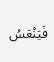فَيَنْعَسُ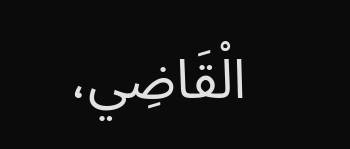الْقَاضِي،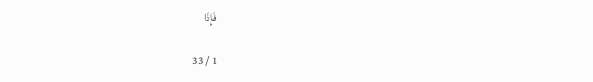فَإِذَا

1 / 33